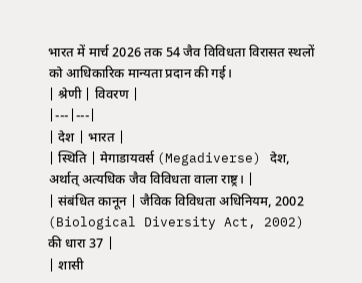भारत में मार्च 2026 तक 54 जैव विविधता विरासत स्थलों को आधिकारिक मान्यता प्रदान की गई।
| श्रेणी | विवरण |
|---|---|
| देश | भारत |
| स्थिति | मेगाडायवर्स (Megadiverse) देश, अर्थात् अत्यधिक जैव विविधता वाला राष्ट्र। |
| संबंधित कानून | जैविक विविधता अधिनियम, 2002 (Biological Diversity Act, 2002) की धारा 37 |
| शासी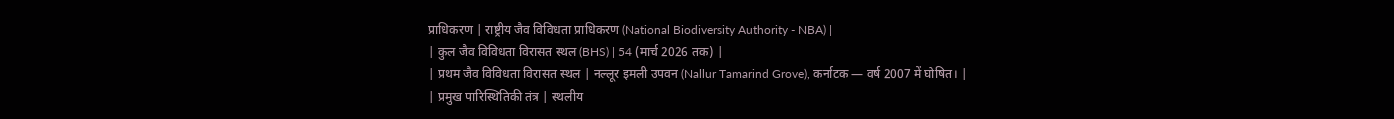प्राधिकरण | राष्ट्रीय जैव विविधता प्राधिकरण (National Biodiversity Authority - NBA) |
| कुल जैव विविधता विरासत स्थल (BHS) | 54 (मार्च 2026 तक) |
| प्रथम जैव विविधता विरासत स्थल | नल्लूर इमली उपवन (Nallur Tamarind Grove), कर्नाटक — वर्ष 2007 में घोषित। |
| प्रमुख पारिस्थितिकी तंत्र | स्थलीय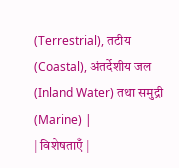(Terrestrial), तटीय (Coastal), अंतर्देशीय जल (Inland Water) तथा समुद्री (Marine) |
| विशेषताएँ |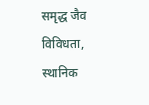समृद्ध जैव विविधता, स्थानिक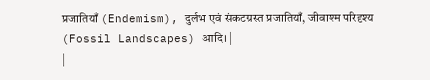प्रजातियाँ (Endemism), दुर्लभ एवं संकटग्रस्त प्रजातियाँ, जीवाश्म परिदृश्य (Fossil Landscapes) आदि। |
|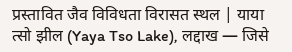प्रस्तावित जैव विविधता विरासत स्थल | याया त्सो झील (Yaya Tso Lake), लद्दाख — जिसे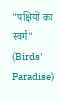"पक्षियों का स्वर्ग" (Birds' Paradise)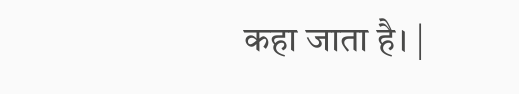कहा जाता है। |